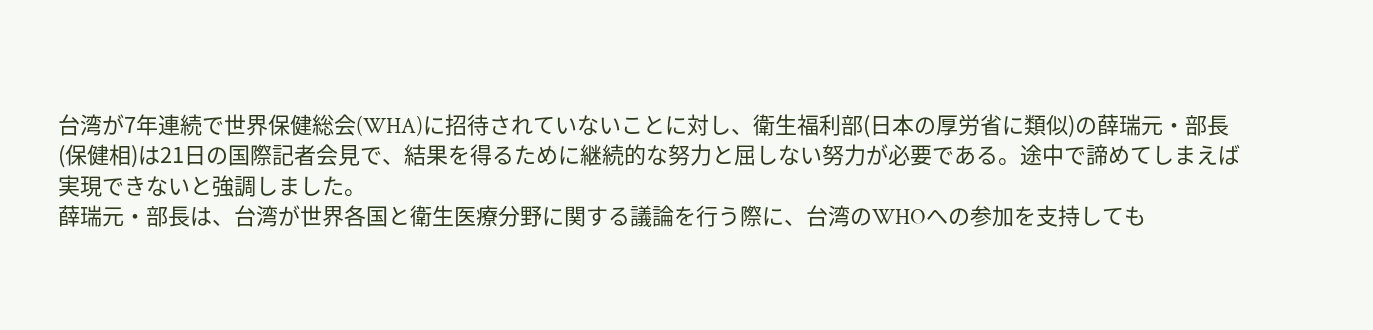台湾が7年連続で世界保健総会(WHA)に招待されていないことに対し、衛生福利部(日本の厚労省に類似)の薛瑞元‧部長(保健相)は21日の国際記者会見で、結果を得るために継続的な努力と屈しない努力が必要である。途中で諦めてしまえば実現できないと強調しました。
薛瑞元‧部長は、台湾が世界各国と衛生医療分野に関する議論を行う際に、台湾のWHOへの参加を支持しても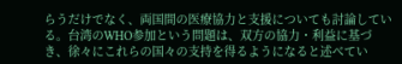らうだけでなく、両国間の医療協力と支援についても討論している。台湾のWHO参加という問題は、双方の協力・利益に基づき、徐々にこれらの国々の支持を得るようになると述べてい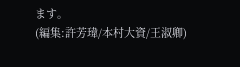ます。
(編集:許芳瑋/本村大資/王淑卿)